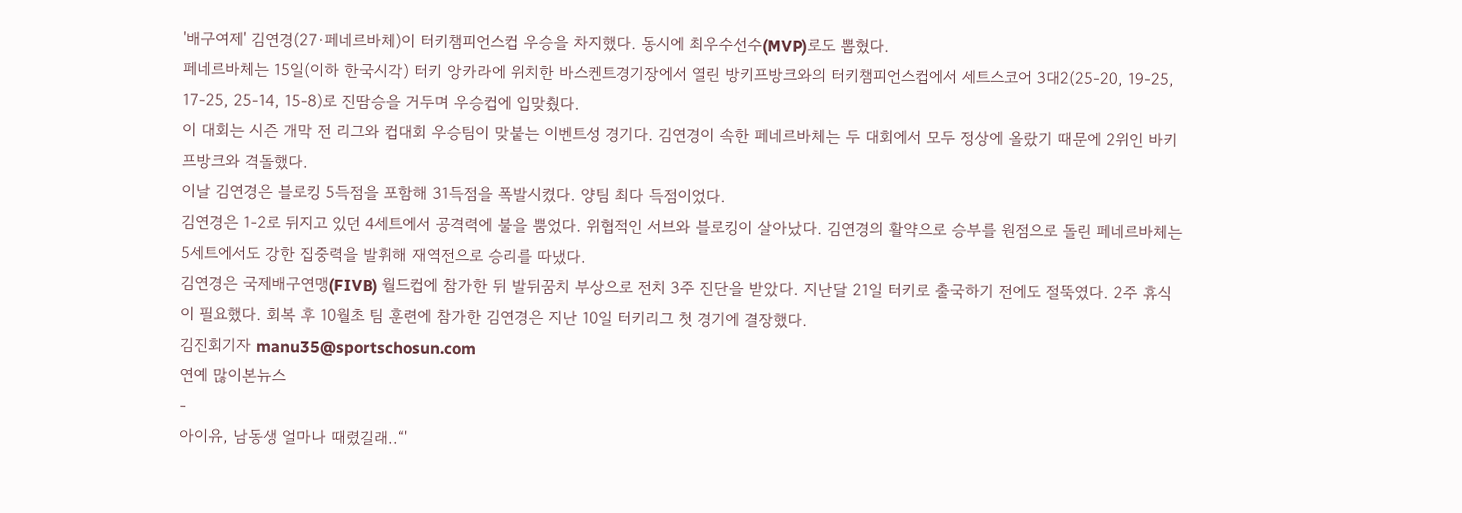'배구여제' 김연경(27·페네르바체)이 터키챔피언스컵 우승을 차지했다. 동시에 최우수선수(MVP)로도 뽑혔다.
페네르바체는 15일(이하 한국시각) 터키 앙카라에 위치한 바스켄트경기장에서 열린 방키프방크와의 터키챔피언스컵에서 세트스코어 3대2(25-20, 19-25, 17-25, 25-14, 15-8)로 진땀승을 거두며 우승컵에 입맞췄다.
이 대회는 시즌 개막 전 리그와 컵대회 우승팀이 맞붙는 이벤트성 경기다. 김연경이 속한 페네르바체는 두 대회에서 모두 정상에 올랐기 때문에 2위인 바키프방크와 격돌했다.
이날 김연경은 블로킹 5득점을 포함해 31득점을 폭발시켰다. 양팀 최다 득점이었다.
김연경은 1-2로 뒤지고 있던 4세트에서 공격력에 불을 뿜었다. 위협적인 서브와 블로킹이 살아났다. 김연경의 활약으로 승부를 원점으로 돌린 페네르바체는 5세트에서도 강한 집중력을 발휘해 재역전으로 승리를 따냈다.
김연경은 국제배구연맹(FIVB) 월드컵에 참가한 뒤 발뒤꿈치 부상으로 전치 3주 진단을 받았다. 지난달 21일 터키로 출국하기 전에도 절뚝였다. 2주 휴식이 필요했다. 회복 후 10월초 팀 훈련에 참가한 김연경은 지난 10일 터키리그 첫 경기에 결장했다.
김진회기자 manu35@sportschosun.com
연예 많이본뉴스
-
아이유, 남동생 얼마나 때렸길래..“'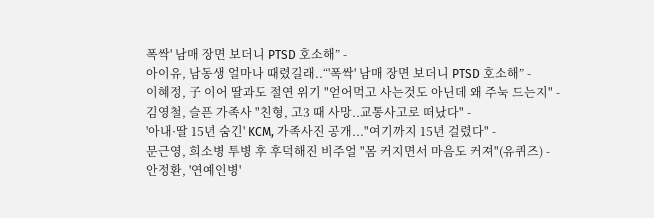폭싹' 남매 장면 보더니 PTSD 호소해” -
아이유, 남동생 얼마나 때렸길래..“'폭싹' 남매 장면 보더니 PTSD 호소해” -
이혜정, 子 이어 딸과도 절연 위기 "얻어먹고 사는것도 아닌데 왜 주눅 드는지" -
김영철, 슬픈 가족사 "친형, 고3 때 사망..교통사고로 떠났다" -
'아내·딸 15년 숨긴' KCM, 가족사진 공개..."여기까지 15년 걸렸다" -
문근영, 희소병 투병 후 후덕해진 비주얼 "몸 커지면서 마음도 커져"(유퀴즈) -
안정환, '연예인병'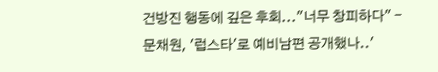건방진 행동에 깊은 후회..."너무 창피하다" -
문채원, '럽스타'로 예비남편 공개했나..'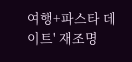여행+파스타 데이트' 재조명